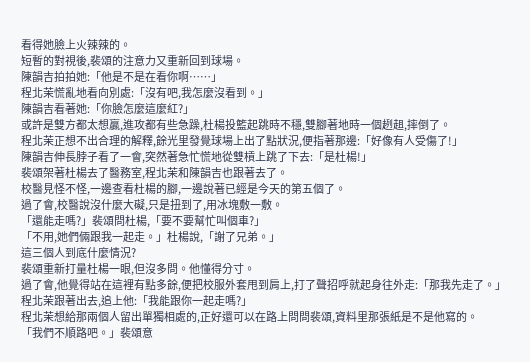看得她臉上火辣辣的。
短暫的對視後,裴頌的注意力又重新回到球場。
陳韻吉拍拍她:「他是不是在看你啊……」
程北茉慌亂地看向別處:「沒有吧,我怎麼沒看到。」
陳韻吉看著她:「你臉怎麼這麼紅?」
或許是雙方都太想贏,進攻都有些急躁,杜楊投籃起跳時不穩,雙腳著地時一個趔趄,摔倒了。
程北茉正想不出合理的解釋,餘光里發覺球場上出了點狀況,便指著那邊:「好像有人受傷了!」
陳韻吉伸長脖子看了一會,突然著急忙慌地從雙槓上跳了下去:「是杜楊!」
裴頌架著杜楊去了醫務室,程北茉和陳韻吉也跟著去了。
校醫見怪不怪,一邊查看杜楊的腳,一邊說著已經是今天的第五個了。
過了會,校醫說沒什麼大礙,只是扭到了,用冰塊敷一敷。
「還能走嗎?」裴頌問杜楊,「要不要幫忙叫個車?」
「不用,她們倆跟我一起走。」杜楊說,「謝了兄弟。」
這三個人到底什麼情況?
裴頌重新打量杜楊一眼,但沒多問。他懂得分寸。
過了會,他覺得站在這裡有點多餘,便把校服外套甩到肩上,打了聲招呼就起身往外走:「那我先走了。」
程北茉跟著出去,追上他:「我能跟你一起走嗎?」
程北茉想給那兩個人留出單獨相處的,正好還可以在路上問問裴頌,資料里那張紙是不是他寫的。
「我們不順路吧。」裴頌意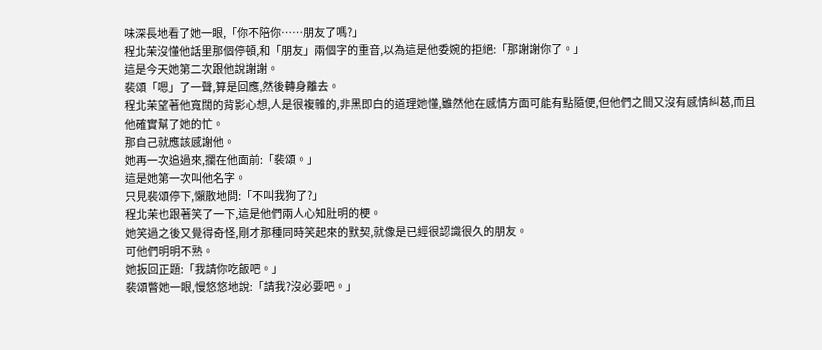味深長地看了她一眼,「你不陪你……朋友了嗎?」
程北茉沒懂他話里那個停頓,和「朋友」兩個字的重音,以為這是他委婉的拒絕:「那謝謝你了。」
這是今天她第二次跟他說謝謝。
裴頌「嗯」了一聲,算是回應,然後轉身離去。
程北茉望著他寬闊的背影心想,人是很複雜的,非黑即白的道理她懂,雖然他在感情方面可能有點隨便,但他們之間又沒有感情糾葛,而且他確實幫了她的忙。
那自己就應該感謝他。
她再一次追過來,攔在他面前:「裴頌。」
這是她第一次叫他名字。
只見裴頌停下,懶散地問:「不叫我狗了?」
程北茉也跟著笑了一下,這是他們兩人心知肚明的梗。
她笑過之後又覺得奇怪,剛才那種同時笑起來的默契,就像是已經很認識很久的朋友。
可他們明明不熟。
她扳回正題:「我請你吃飯吧。」
裴頌瞥她一眼,慢悠悠地說:「請我?沒必要吧。」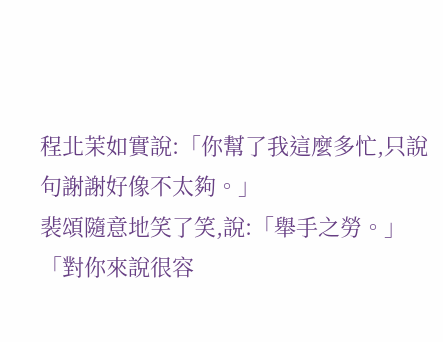程北茉如實說:「你幫了我這麼多忙,只說句謝謝好像不太夠。」
裴頌隨意地笑了笑,說:「舉手之勞。」
「對你來說很容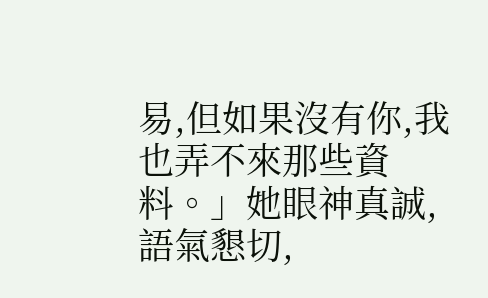易,但如果沒有你,我也弄不來那些資料。」她眼神真誠,語氣懇切,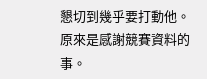懇切到幾乎要打動他。
原來是感謝競賽資料的事。